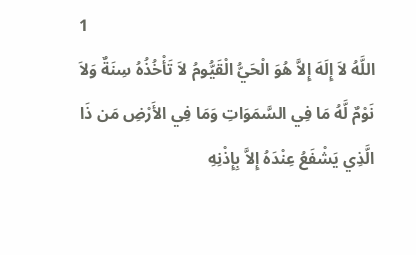1
اللَّهُ لاَ إِلَهَ إِلاَّ هُوَ الْحَيُّ الْقَيُّومُ لاَ تَأْخُذُهُ سِنَةٌ وَلاَ نَوْمٌ لَّهُ مَا فِي السَّمَوَاتِ وَمَا فِي الأَرْضِ مَن ذَا الَّذِي يَشْفَعُ عِنْدَهُ إِلاَّ بِإِذْنِهِ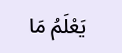يَعْلَمُ مَا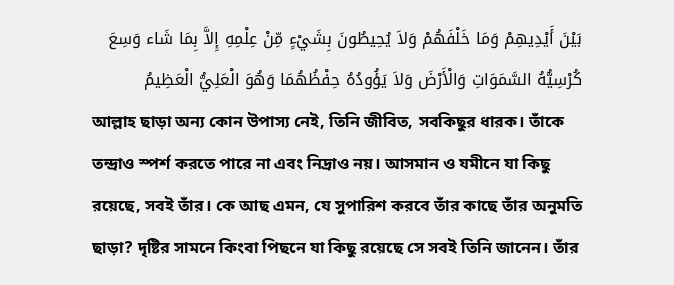بَيْنَ أَيْدِيهِمْ وَمَا خَلْفَهُمْ وَلاَ يُحِيطُونَ بِشَيْءٍ مِّنْ عِلْمِهِ إِلاَّ بِمَا شَاء وَسِعَ كُرْسِيُّهُ السَّمَوَاتِ وَالْأَرْضَ وَلاَ يَؤُودُهُ حِفْظُهُمَا وَهُوَ الْعَلِيُّ الْعَظِيمُ
আল্লাহ ছাড়া অন্য কোন উপাস্য নেই, তিনি জীবিত, সবকিছুর ধারক। তাঁকে তন্দ্রাও স্পর্শ করতে পারে না এবং নিদ্রাও নয়। আসমান ও যমীনে যা কিছু রয়েছে, সবই তাঁর। কে আছ এমন, যে সুপারিশ করবে তাঁর কাছে তাঁর অনুমতি ছাড়া? দৃষ্টির সামনে কিংবা পিছনে যা কিছু রয়েছে সে সবই তিনি জানেন। তাঁর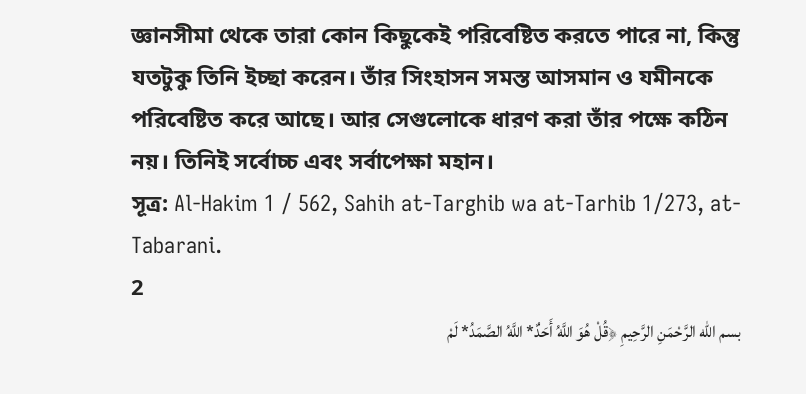জ্ঞানসীমা থেকে তারা কোন কিছুকেই পরিবেষ্টিত করতে পারে না, কিন্তু যতটুকু তিনি ইচ্ছা করেন। তাঁর সিংহাসন সমস্ত আসমান ও যমীনকে পরিবেষ্টিত করে আছে। আর সেগুলোকে ধারণ করা তাঁর পক্ষে কঠিন নয়। তিনিই সর্বোচ্চ এবং সর্বাপেক্ষা মহান।
সূত্র: Al-Hakim 1 / 562, Sahih at-Targhib wa at-Tarhib 1/273, at-Tabarani.
2
بسم الله الرَّحْمَنِ الرَّحِيمِ ﴿قُلْ هُوَ اللَّهُ أَحَدٌ* اللَّهُ الصَّمَدُ* لَمْ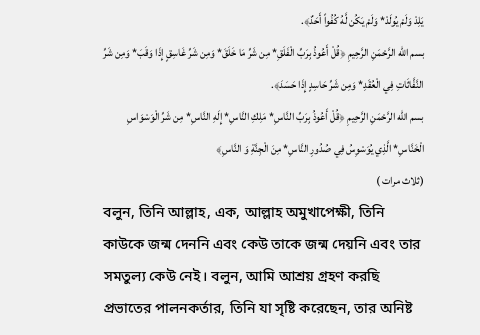يَلِدْ وَلَمْ يُولَدْ* وَلَمْ يَكُن لَّهُ كُفُواً أَحَدٌ﴾.
بسم الله الرَّحْمَنِ الرَّحِيمِ ﴿قُلْ أَعُوذُ بِرَبِّ الْفَلَقِ* مِن شَرِّ مَا خَلَقَ* وَمِن شَرِّ غَاسِقٍ إِذَا وَقَبَ* وَمِن شَرِّ النَّفَّاثَاتِ فِي الْعُقَدِ* وَمِن شَرِّ حَاسِدٍ إِذَا حَسَدَ﴾.
بسم الله الرَّحْمَنِ الرَّحِيمِ ﴿قُلْ أَعُوذُ بِرَبِّ النَّاسِ* مَلِكِ النَّاسِ* إِلَهِ النَّاسِ* مِن شَرِّ الْوَسْوَاسِ الْخَنَّاسِ* الَّذِي يُوَسْوِسُ فِي صُدُورِ النَّاسِ* مِنَ الْجِنَّةِ وَ النَّاسِ﴾
(ثلاث مرات )
বলুন, তিনি আল্লাহ, এক, আল্লাহ অমুখাপেক্ষী, তিনি কাউকে জন্ম দেননি এবং কেউ তাকে জন্ম দেয়নি এবং তার সমতুল্য কেউ নেই। বলুন, আমি আশ্রয় গ্রহণ করছি প্রভাতের পালনকর্তার, তিনি যা সৃষ্টি করেছেন, তার অনিষ্ট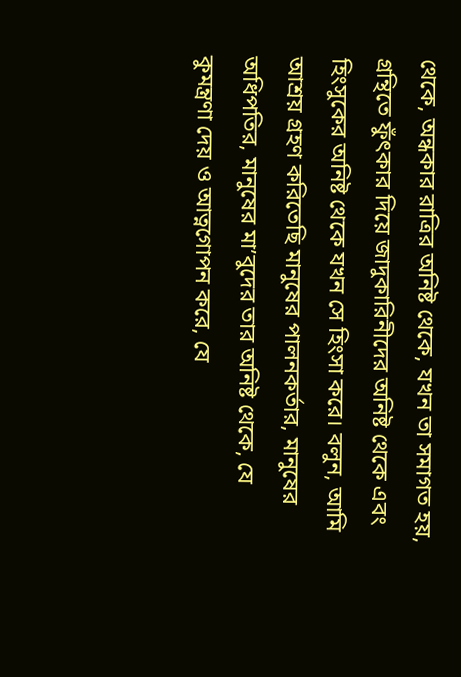থেকে, অন্ধকার রাত্রির অনিষ্ট থেকে, যখন তা সমাগত হয়, গ্রন্থিতে ফুঁৎকার দিয়ে জাদুকারিনীদের অনিষ্ট থেকে এবং হিংসুকের অনিষ্ট থেকে যখন সে হিংসা করে। বলুন, আমি আশ্রয় গ্রহণ করিতেছি মানুষের পালনকর্তার, মানুষের অধিপতির, মানুষের মা’বুদের তার অনিষ্ট থেকে, যে কুমন্ত্রণা দেয় ও আত্নগোপন করে, যে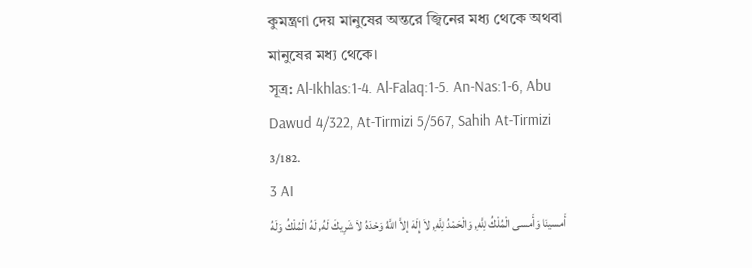কুমন্ত্রণা দেয় মানুষের অন্তরে জ্বিনের মধ্য থেকে অথবা মানুষের মধ্য থেকে।
সূত্র: Al-Ikhlas:1-4. Al-Falaq:1-5. An-Nas:1-6, Abu Dawud 4/322, At-Tirmizi 5/567, Sahih At-Tirmizi 3/182.
3 AI
أَمسينَا وَأَمسى الْمُلْكُ لِلَّهِ, وَالْحَمْدُ لِلَّهِ, لاَ إِلَهَ إلاَّ اللَّهُ وَحْدَهُ لاَ شَرِيكَ لَهُ, لَهُ الْمُلْكُ وَلَهُ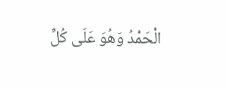الْحَمْدُ وَهُوَ عَلَى كُلِّ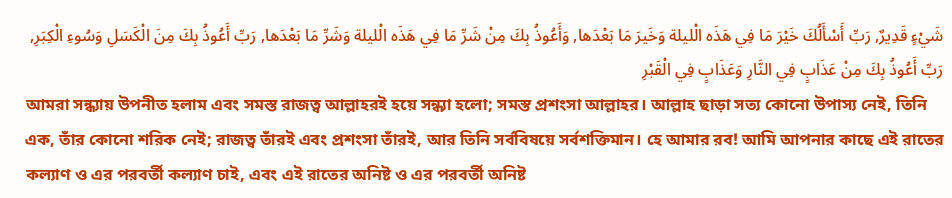شَيْءٍ قَدِيرٌ, رَبِّ أَسْأَلُكَ خَيْرَ مَا فِي هَذَه الْليلة وَخَيرَ مَا بَعْدَها, وَأَعُوذُ بِكَ مِنْ شَرِّ مَا فِي هَذَه الْليلة وَشَرِّ مَا بَعْدَها, رَبِّ أَعُوذُ بِكَ مِنَ الْكَسَلِ وَسُوءِ الْكِبَرِ, رَبِّ أَعُوذُ بِكَ مِنْ عَذَابٍ فِي النَّارِ وَعَذَابٍ فِي الْقَبْرِ
আমরা সন্ধ্যায় উপনীত হলাম এবং সমস্ত রাজত্ব আল্লাহরই হয়ে সন্ধ্যা হলো; সমস্ত প্রশংসা আল্লাহর। আল্লাহ ছাড়া সত্য কোনো উপাস্য নেই, তিনি এক, তাঁর কোনো শরিক নেই; রাজত্ব তাঁরই এবং প্রশংসা তাঁরই, আর তিনি সর্ববিষয়ে সর্বশক্তিমান। হে আমার রব! আমি আপনার কাছে এই রাতের কল্যাণ ও এর পরবর্তী কল্যাণ চাই, এবং এই রাতের অনিষ্ট ও এর পরবর্তী অনিষ্ট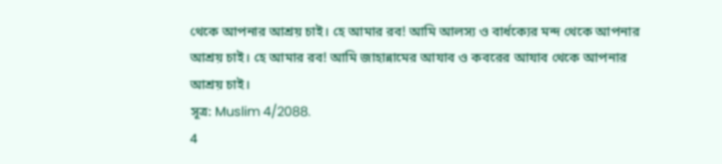থেকে আপনার আশ্রয় চাই। হে আমার রব! আমি আলস্য ও বার্ধক্যের মন্দ থেকে আপনার আশ্রয় চাই। হে আমার রব! আমি জাহান্নামের আযাব ও কবরের আযাব থেকে আপনার আশ্রয় চাই।
সূত্র: Muslim 4/2088.
4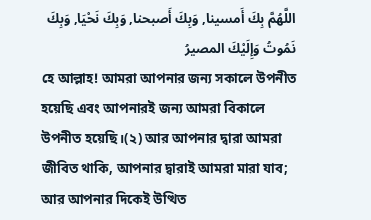اللَّهُمَّ بِكَ أَمسينا, وَبِكَ أَصبحنا, وَبِكَ نَحْيَا, وَبِكَ نَمُوتُ وَإِلَيْكَ المصيرُ
হে আল্লাহ! আমরা আপনার জন্য সকালে উপনীত হয়েছি এবং আপনারই জন্য আমরা বিকালে উপনীত হয়েছি।(২) আর আপনার দ্বারা আমরা জীবিত থাকি, আপনার দ্বারাই আমরা মারা যাব; আর আপনার দিকেই উত্থিত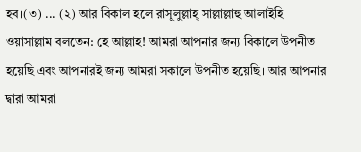হব।(৩) ... (২) আর বিকাল হলে রাসূলুল্লাহ্ সাল্লাল্লাহু আলাইহি ওয়াসাল্লাম বলতেন: হে আল্লাহ! আমরা আপনার জন্য বিকালে উপনীত হয়েছি এবং আপনারই জন্য আমরা সকালে উপনীত হয়েছি। আর আপনার দ্বারা আমরা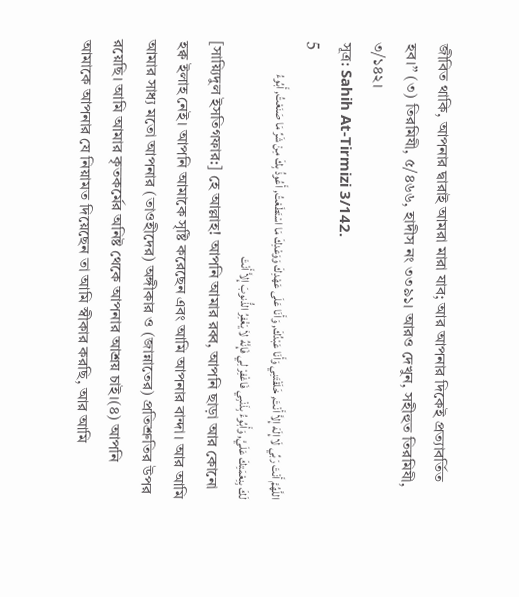জীবিত থাকি, আপনার দ্বারাই আমরা মারা যাব; আর আপনার দিকেই প্রত্যাবর্তিত হব।’’ (৩) তিরমিযী, ৫/৪৬৬, হাদীস নং ৩৩৯১। আরও দেখুন, সহীহুত তিরমিযী, ৩/১৪২।
সূত্র: Sahih At-Tirmizi 3/142.
5
اللَّهُمَّ أَنْتَ رَبِّي لَا إِلَهَ إِلاَّ أَنْتَ, خَلَقْتَنِي وَأَنَا عَبْدُكَ, وَأَنَا عَلَى عَهْدِكَ وَوَعْدِكَ مَا اسْتَطَعْتُ, أَعُوذُ بِكَ مِنْ شَرِّ مَا صَنَعْتُ, أَبُوءُ لَكَ بِنِعْمَتِكَ عَلَيَّ, وَأَبُوءُ بِذَنْبِي فَاغْفِرْ لِي فَإِنَّهُ لاَ يَغْفِرُ الذُّنوبَ إِلاَّ أَنْتَ
[সায়্যিদুল ইসতিগফার:] হে আল্লাহ! আপনি আমার রব্ব, আপনি ছাড়া আর কোনো হক্ব ইলাহ নেই। আপনি আমাকে সৃষ্টি করেছেন এবং আমি আপনার বান্দা। আর আমি আমার সাধ্য মতো আপনার (তাওহীদের) অঙ্গীকার ও (জান্নাতের) প্রতিশ্রুতির উপর রয়েছি। আমি আমার কৃতকর্মের অনিষ্ট থেকে আপনার আশ্রয় চাই।(৪) আপনি আমাকে আপনার যে নিয়ামত দিয়েছেন তা আমি স্বীকার করছি, আর আমি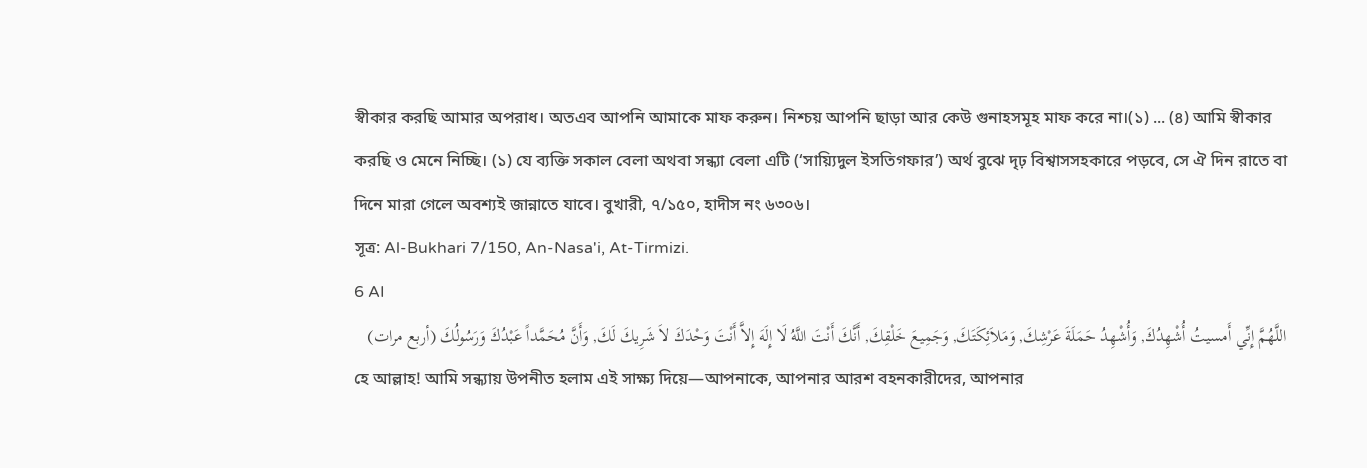স্বীকার করছি আমার অপরাধ। অতএব আপনি আমাকে মাফ করুন। নিশ্চয় আপনি ছাড়া আর কেউ গুনাহসমূহ মাফ করে না।(১) ... (৪) আমি স্বীকার করছি ও মেনে নিচ্ছি। (১) যে ব্যক্তি সকাল বেলা অথবা সন্ধ্যা বেলা এটি (‘সায়্যিদুল ইসতিগফার’) অর্থ বুঝে দৃঢ় বিশ্বাসসহকারে পড়বে, সে ঐ দিন রাতে বা দিনে মারা গেলে অবশ্যই জান্নাতে যাবে। বুখারী, ৭/১৫০, হাদীস নং ৬৩০৬।
সূত্র: Al-Bukhari 7/150, An-Nasa'i, At-Tirmizi.
6 AI
اللَّهُمَّ إِنِّي أَمسيتُ أُشْهِدُكَ, وَأُشْهِدُ حَمَلَةَ عَرْشِكَ, وَمَلاَئِكَتَكَ, وَجَمِيعَ خَلْقِكَ, أَنَّكَ أَنْتَ اللَّهُ لَا إِلَهَ إِلاَّ أَنْتَ وَحْدَكَ لاَ شَرِيكَ لَكَ, وَأَنَّ مُحَمَّداً عَبْدُكَ وَرَسُولُكَ (أربع مرات)
হে আল্লাহ! আমি সন্ধ্যায় উপনীত হলাম এই সাক্ষ্য দিয়ে—আপনাকে, আপনার আরশ বহনকারীদের, আপনার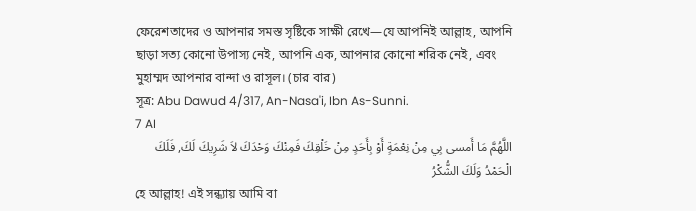ফেরেশতাদের ও আপনার সমস্ত সৃষ্টিকে সাক্ষী রেখে—যে আপনিই আল্লাহ, আপনি ছাড়া সত্য কোনো উপাস্য নেই, আপনি এক, আপনার কোনো শরিক নেই, এবং মুহাম্মদ আপনার বান্দা ও রাসূল। (চার বার)
সূত্র: Abu Dawud 4/317, An-Nasa'i, Ibn As-Sunni.
7 AI
اللَّهُمَّ مَا أَمسى بِي مِنْ نِعْمَةٍ أَوْ بِأَحَدٍ مِنْ خَلْقِكَ فَمِنْكَ وَحْدَكَ لاَ شَرِيكَ لَكَ, فَلَكَ الْحَمْدُ وَلَكَ الشُّكْرُ
হে আল্লাহ! এই সন্ধ্যায় আমি বা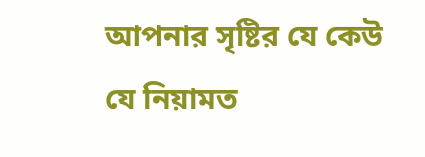আপনার সৃষ্টির যে কেউ যে নিয়ামত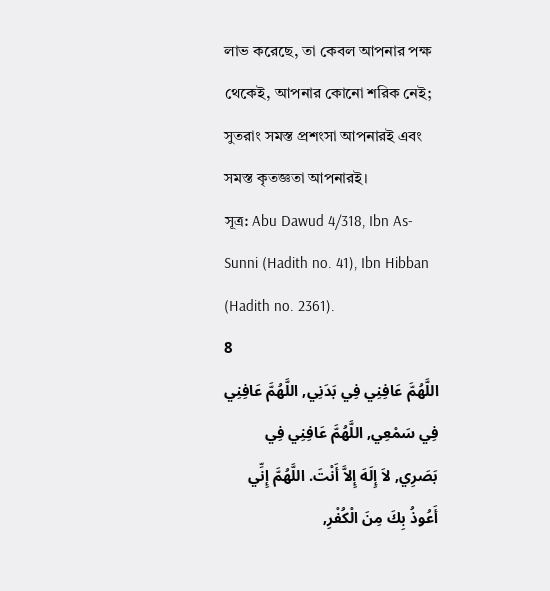লাভ করেছে, তা কেবল আপনার পক্ষ থেকেই, আপনার কোনো শরিক নেই; সুতরাং সমস্ত প্রশংসা আপনারই এবং সমস্ত কৃতজ্ঞতা আপনারই।
সূত্র: Abu Dawud 4/318, Ibn As-Sunni (Hadith no. 41), Ibn Hibban (Hadith no. 2361).
8
اللَّهُمَّ عَافِنِي فِي بَدَنِي, اللَّهُمَّ عَافِنِي فِي سَمْعِي, اللَّهُمَّ عَافِنِي فِي بَصَرِي, لاَ إِلَهَ إِلاَّ أَنْتَ. اللَّهُمَّ إِنِّي أَعُوذُ بِكَ مِنَ الْكُفْرِ,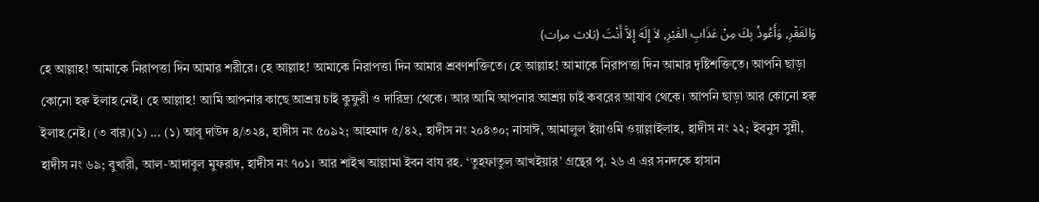وَالفَقْرِ, وَأَعُوذُ بِكَ مِنْ عَذَابِ القَبْرِ, لاَ إِلَهَ إِلاَّ أَنْتَ (ثلاث مرات)
হে আল্লাহ! আমাকে নিরাপত্তা দিন আমার শরীরে। হে আল্লাহ! আমাকে নিরাপত্তা দিন আমার শ্রবণশক্তিতে। হে আল্লাহ! আমাকে নিরাপত্তা দিন আমার দৃষ্টিশক্তিতে। আপনি ছাড়া কোনো হক্ব ইলাহ নেই। হে আল্লাহ! আমি আপনার কাছে আশ্রয় চাই কুফুরী ও দারিদ্র্য থেকে। আর আমি আপনার আশ্রয় চাই কবরের আযাব থেকে। আপনি ছাড়া আর কোনো হক্ব ইলাহ নেই। (৩ বার)(১) ... (১) আবূ দাউদ ৪/৩২৪, হাদীস নং ৫০৯২; আহমাদ ৫/৪২, হাদীস নং ২০৪৩০; নাসাঈ, আমালুল ইয়াওমি ওয়াল্লাইলাহ, হাদীস নং ২২; ইবনুস সুন্নী, হাদীস নং ৬৯; বুখারী, আল-আদাবুল মুফরাদ, হাদীস নং ৭০১। আর শাইখ আল্লামা ইবন বায রহ. ‘তুহফাতুল আখইয়ার’ গ্রন্থের পৃ. ২৬ এ এর সনদকে হাসান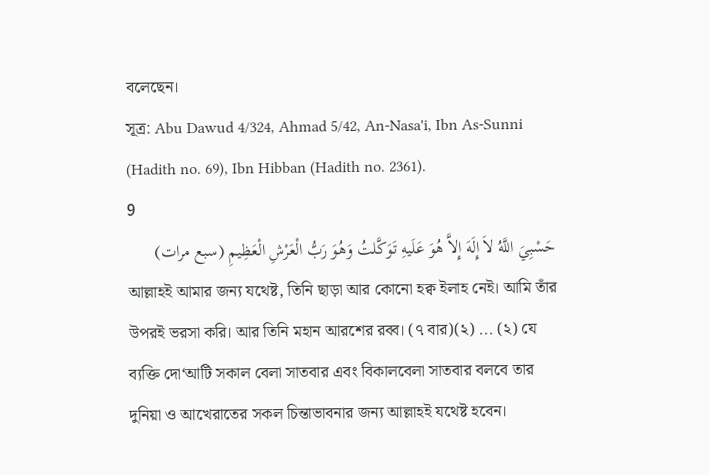বলেছেন।
সূত্র: Abu Dawud 4/324, Ahmad 5/42, An-Nasa'i, Ibn As-Sunni (Hadith no. 69), Ibn Hibban (Hadith no. 2361).
9
حَسْبِيَ اللَّهُ لاَ إِلَهَ إِلاَّ هُوَ عَلَيهِ تَوَكَّلتُ وَهُوَ رَبُّ الْعَرْشِ الْعَظِيمِ (سبع مرات)
আল্লাহই আমার জন্য যথেষ্ট, তিনি ছাড়া আর কোনো হক্ব ইলাহ নেই। আমি তাঁর উপরই ভরসা করি। আর তিনি মহান আরশের রব্ব। (৭ বার)(২) ... (২) যে ব্যক্তি দো‘আটি সকাল বেলা সাতবার এবং বিকালবেলা সাতবার বলবে তার দুনিয়া ও আখেরাতের সকল চিন্তাভাবনার জন্য আল্লাহই যথেষ্ট হবেন।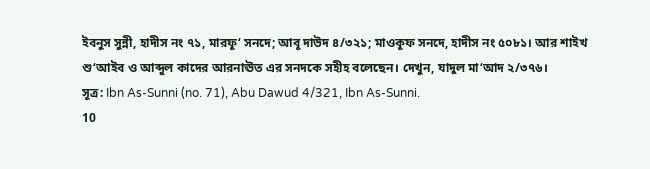ইবনুস সুন্নী, হাদীস নং ৭১, মারফূ‘ সনদে; আবূ দাউদ ৪/৩২১; মাওকূফ সনদে, হাদীস নং ৫০৮১। আর শাইখ শু‘আইব ও আব্দুল কাদের আরনাঊত এর সনদকে সহীহ বলেছেন। দেখুন, যাদুল মা‘আদ ২/৩৭৬।
সূত্র: Ibn As-Sunni (no. 71), Abu Dawud 4/321, Ibn As-Sunni.
10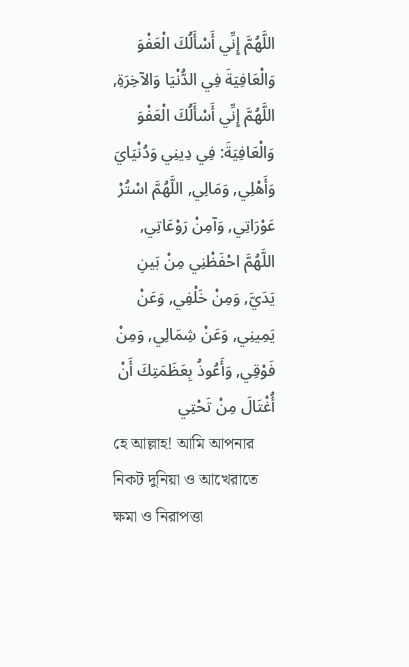اللَّهُمَّ إِنِّي أَسْأَلُكَ الْعَفْوَ وَالْعَافِيَةَ فِي الدُّنْيَا وَالآخِرَةِ, اللَّهُمَّ إِنِّي أَسْأَلُكَ الْعَفْوَ وَالْعَافِيَةَ: فِي دِينِي وَدُنْيَايَ وَأَهْلِي, وَمَالِي, اللَّهُمَّ اسْتُرْ عَوْرَاتِي, وَآمِنْ رَوْعَاتِي, اللَّهُمَّ احْفَظْنِي مِنْ بَينِ يَدَيَّ, وَمِنْ خَلْفِي, وَعَنْ يَمِينِي, وَعَنْ شِمَالِي, وَمِنْ فَوْقِي, وَأَعُوذُ بِعَظَمَتِكَ أَنْ أُغْتَالَ مِنْ تَحْتِي
হে আল্লাহ! আমি আপনার নিকট দুনিয়া ও আখেরাতে ক্ষমা ও নিরাপত্তা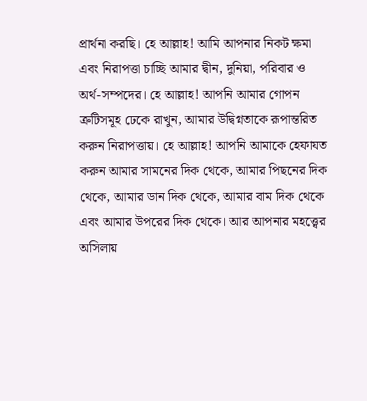প্রার্থনা করছি। হে আল্লাহ! আমি আপনার নিকট ক্ষমা এবং নিরাপত্তা চাচ্ছি আমার দ্বীন, দুনিয়া, পরিবার ও অর্থ-সম্পদের। হে আল্লাহ! আপনি আমার গোপন ত্রুটিসমূহ ঢেকে রাখুন, আমার উদ্বিগ্নতাকে রূপান্তরিত করুন নিরাপত্তায়। হে আল্লাহ! আপনি আমাকে হেফাযত করুন আমার সামনের দিক থেকে, আমার পিছনের দিক থেকে, আমার ডান দিক থেকে, আমার বাম দিক থেকে এবং আমার উপরের দিক থেকে। আর আপনার মহত্ত্বের অসিলায়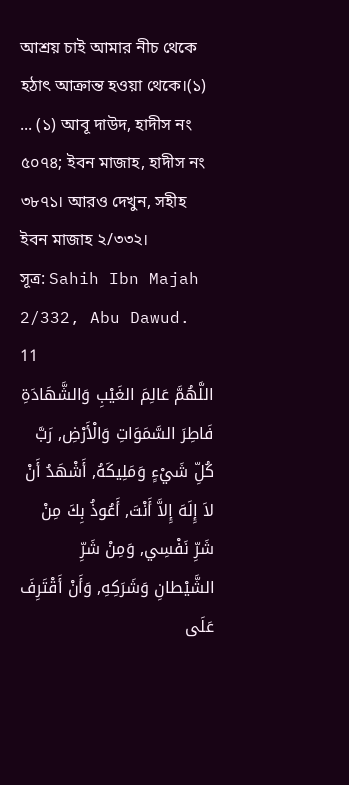আশ্রয় চাই আমার নীচ থেকে হঠাৎ আক্রান্ত হওয়া থেকে।(১) ... (১) আবূ দাউদ, হাদীস নং ৫০৭৪; ইবন মাজাহ, হাদীস নং ৩৮৭১। আরও দেখুন, সহীহ ইবন মাজাহ ২/৩৩২।
সূত্র: Sahih Ibn Majah 2/332, Abu Dawud.
11
اللَّهُمَّ عَالِمَ الغَيْبِ وَالشَّهَادَةِ فَاطِرَ السَّمَوَاتِ وَالْأَرْضِ, رَبَّ كُلِّ شَيْءٍ وَمَلِيكَهُ, أَشْهَدُ أَنْ لاَ إِلَهَ إِلاَّ أَنْتَ, أَعُوذُ بِكَ مِنْ شَرِّ نَفْسِي, وَمِنْ شَرِّ الشَّيْطانِ وَشَرَكِهِ, وَأَنْ أَقْتَرِفَ عَلَى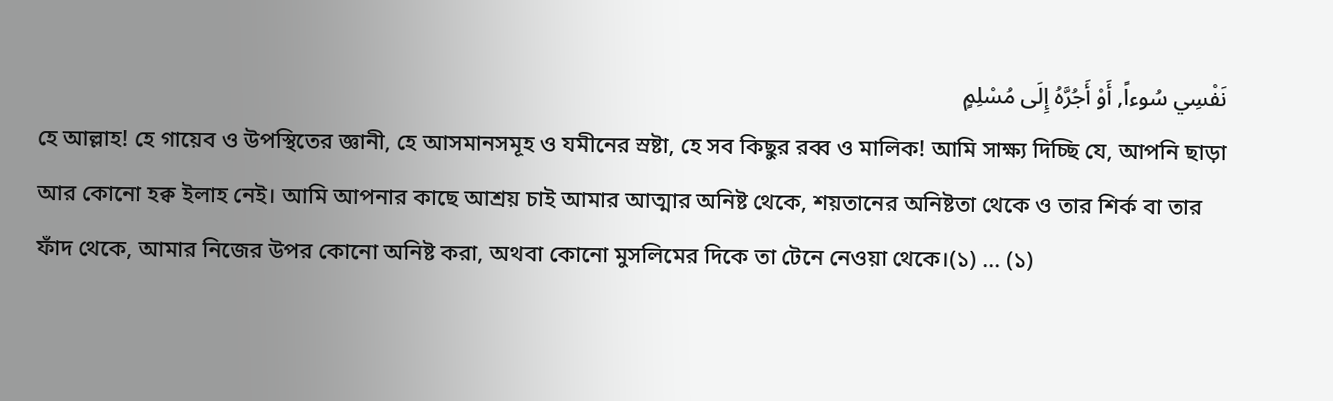نَفْسِي سُوءاً, أَوْ أَجُرَّهُ إِلَى مُسْلِمٍ
হে আল্লাহ! হে গায়েব ও উপস্থিতের জ্ঞানী, হে আসমানসমূহ ও যমীনের স্রষ্টা, হে সব কিছুর রব্ব ও মালিক! আমি সাক্ষ্য দিচ্ছি যে, আপনি ছাড়া আর কোনো হক্ব ইলাহ নেই। আমি আপনার কাছে আশ্রয় চাই আমার আত্মার অনিষ্ট থেকে, শয়তানের অনিষ্টতা থেকে ও তার শির্ক বা তার ফাঁদ থেকে, আমার নিজের উপর কোনো অনিষ্ট করা, অথবা কোনো মুসলিমের দিকে তা টেনে নেওয়া থেকে।(১) ... (১)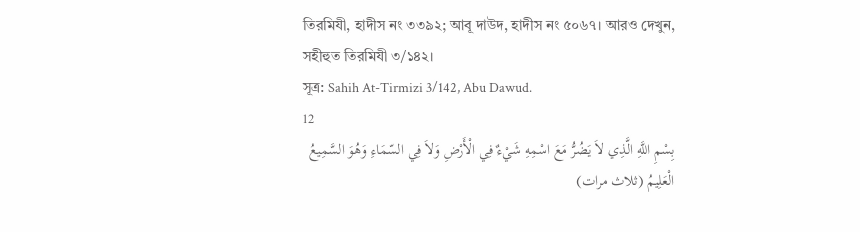তিরমিযী, হাদীস নং ৩৩৯২; আবূ দাউদ, হাদীস নং ৫০৬৭। আরও দেখুন, সহীহুত তিরমিযী ৩/১৪২।
সূত্র: Sahih At-Tirmizi 3/142, Abu Dawud.
12
بِسْمِ اللَّهِ الَّذِي لاَ يَضُرُّ مَعَ اسْمِهِ شَيْءٌ فِي الْأَرْضِ وَلاَ فِي السّمَاءِ وَهُوَ السَّمِيعُ الْعَلِيمُ (ثلاث مرات)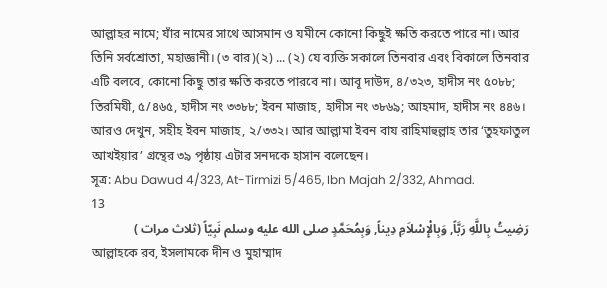আল্লাহর নামে; যাঁর নামের সাথে আসমান ও যমীনে কোনো কিছুই ক্ষতি করতে পারে না। আর তিনি সর্বশ্রোতা, মহাজ্ঞানী। (৩ বার)(২) ... (২) যে ব্যক্তি সকালে তিনবার এবং বিকালে তিনবার এটি বলবে, কোনো কিছু তার ক্ষতি করতে পারবে না। আবূ দাউদ, ৪/৩২৩, হাদীস নং ৫০৮৮; তিরমিযী, ৫/৪৬৫, হাদীস নং ৩৩৮৮; ইবন মাজাহ, হাদীস নং ৩৮৬৯; আহমাদ, হাদীস নং ৪৪৬। আরও দেখুন, সহীহ ইবন মাজাহ, ২/৩৩২। আর আল্লামা ইবন বায রাহিমাহুল্লাহ তার ‘তুহফাতুল আখইয়ার’ গ্রন্থের ৩৯ পৃষ্ঠায় এটার সনদকে হাসান বলেছেন।
সূত্র: Abu Dawud 4/323, At-Tirmizi 5/465, Ibn Majah 2/332, Ahmad.
13
رَضِيتُ بِاللَّهِ رَبَّاً, وَبِالْإِسْلاَمِ دِيناً, وَبِمُحَمَّدٍ صلى الله عليه وسلم نَبِيّاً (ثلاث مرات )
আল্লাহকে রব, ইসলামকে দীন ও মুহাম্মাদ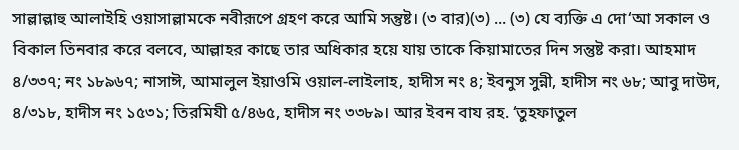সাল্লাল্লাহু আলাইহি ওয়াসাল্লামকে নবীরূপে গ্রহণ করে আমি সন্তুষ্ট। (৩ বার)(৩) ... (৩) যে ব্যক্তি এ দো‘আ সকাল ও বিকাল তিনবার করে বলবে, আল্লাহর কাছে তার অধিকার হয়ে যায় তাকে কিয়ামাতের দিন সন্তুষ্ট করা। আহমাদ ৪/৩৩৭; নং ১৮৯৬৭; নাসাঈ, আমালুল ইয়াওমি ওয়াল-লাইলাহ, হাদীস নং ৪; ইবনুস সুন্নী, হাদীস নং ৬৮; আবু দাউদ, ৪/৩১৮, হাদীস নং ১৫৩১; তিরমিযী ৫/৪৬৫, হাদীস নং ৩৩৮৯। আর ইবন বায রহ. ‘তুহফাতুল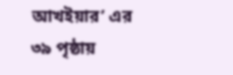আখইয়ার’ এর ৩৯ পৃষ্ঠায়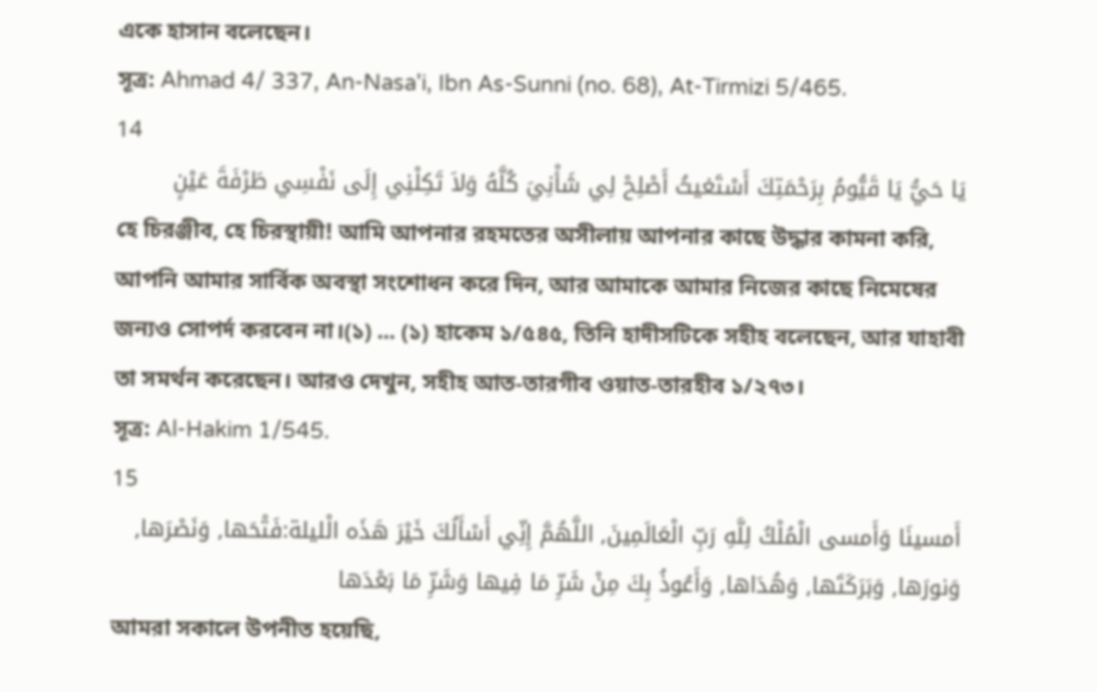একে হাসান বলেছেন।
সূত্র: Ahmad 4/ 337, An-Nasa'i, Ibn As-Sunni (no. 68), At-Tirmizi 5/465.
14
يَا حَيُّ يَا قَيُّومُ بِرَحْمَتِكَ أَسْتَغيثُ أَصْلِحْ لِي شَأْنِيَ كُلَّهُ وَلاَ تَكِلْنِي إِلَى نَفْسِي طَرْفَةَ عَيْنٍ
হে চিরঞ্জীব, হে চিরস্থায়ী! আমি আপনার রহমতের অসীলায় আপনার কাছে উদ্ধার কামনা করি, আপনি আমার সার্বিক অবস্থা সংশোধন করে দিন, আর আমাকে আমার নিজের কাছে নিমেষের জন্যও সোপর্দ করবেন না।(১) ... (১) হাকেম ১/৫৪৫, তিনি হাদীসটিকে সহীহ বলেছেন, আর যাহাবী তা সমর্থন করেছেন। আরও দেখুন, সহীহ আত-তারগীব ওয়াত-তারহীব ১/২৭৩।
সূত্র: Al-Hakim 1/545.
15
أَمسينَا وَأَمسى الْمُلْكُ لِلَّهِ رَبِّ الْعَالَمِينَ, اللَّهُمَّ إِنِّي أَسْأَلُكَ خَيْرَ هَذَه الْليلة:فَتْحَها, وَنَصْرَها, وَنورَها, وَبَرَكَتَها, وَهُدَاها, وَأَعُوذُ بِكَ مِنْ شَرِّ مَا فِيها وَشَرِّ مَا بَعْدَها
আমরা সকালে উপনীত হয়েছি,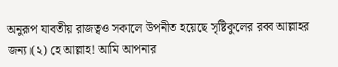অনুরূপ যাবতীয় রাজত্বও সকালে উপনীত হয়েছে সৃষ্টিকুলের রব্ব আল্লাহর জন্য।(২) হে আল্লাহ! আমি আপনার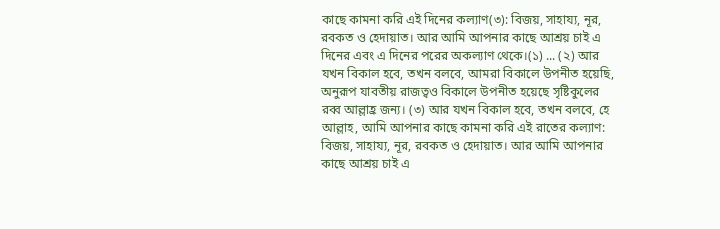কাছে কামনা করি এই দিনের কল্যাণ(৩): বিজয়, সাহায্য, নূর, রবকত ও হেদায়াত। আর আমি আপনার কাছে আশ্রয় চাই এ দিনের এবং এ দিনের পরের অকল্যাণ থেকে।(১) ... (২) আর যখন বিকাল হবে, তখন বলবে, আমরা বিকালে উপনীত হয়েছি, অনুরূপ যাবতীয় রাজত্বও বিকালে উপনীত হয়েছে সৃষ্টিকুলের রব্ব আল্লাহ্র জন্য। (৩) আর যখন বিকাল হবে, তখন বলবে, হে আল্লাহ, আমি আপনার কাছে কামনা করি এই রাতের কল্যাণ: বিজয়, সাহায্য, নূর, রবকত ও হেদায়াত। আর আমি আপনার কাছে আশ্রয় চাই এ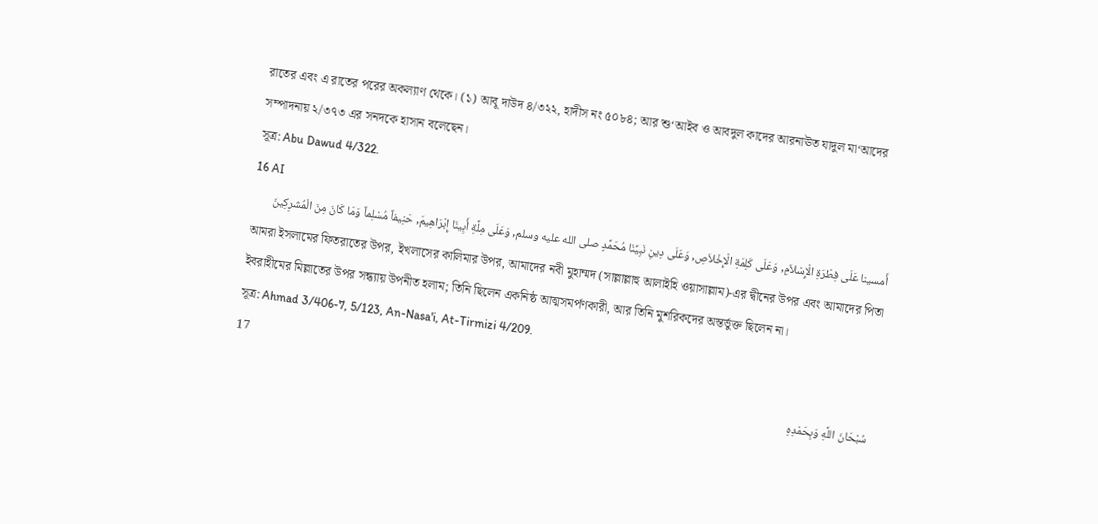রাতের এবং এ রাতের পরের অকল্যাণ থেকে। (১) আবূ দাউদ ৪/৩২২, হাদীস নং ৫০৮৪; আর শু‘আইব ও আবদুল কাদের আরনাঊত যাদুল মা‘আদের সম্পাদনায় ২/৩৭৩ এর সনদকে হাসান বলেছেন।
সূত্র: Abu Dawud 4/322.
16 AI
أَمسينا عَلَى فِطْرَةِ الْإِسْلاَمِ, وَعَلَى كَلِمَةِ الْإِخْلاَصِ, وَعَلَى دِينِ نَبِيِّنَا مُحَمَّدٍ صلى الله عليه وسلم, وَعَلَى مِلَّةِ أَبِينَا إِبْرَاهِيمَ, حَنِيفاً مُسْلِماً وَمَا كَانَ مِنَ الْمُشرِكِينَ
আমরা ইসলামের ফিতরাতের উপর, ইখলাসের কালিমার উপর, আমাদের নবী মুহাম্মদ (সাল্লাল্লাহু আলাইহি ওয়াসাল্লাম)-এর দ্বীনের উপর এবং আমাদের পিতা ইবরাহীমের মিল্লাতের উপর সন্ধ্যায় উপনীত হলাম; তিনি ছিলেন একনিষ্ঠ আত্মসমর্পণকারী, আর তিনি মুশরিকদের অন্তর্ভুক্ত ছিলেন না।
সূত্র: Ahmad 3/406-7, 5/123, An-Nasa'i, At-Tirmizi 4/209.
17
سُبْحَانَ اللَّهِ وَبِحَمْدِهِ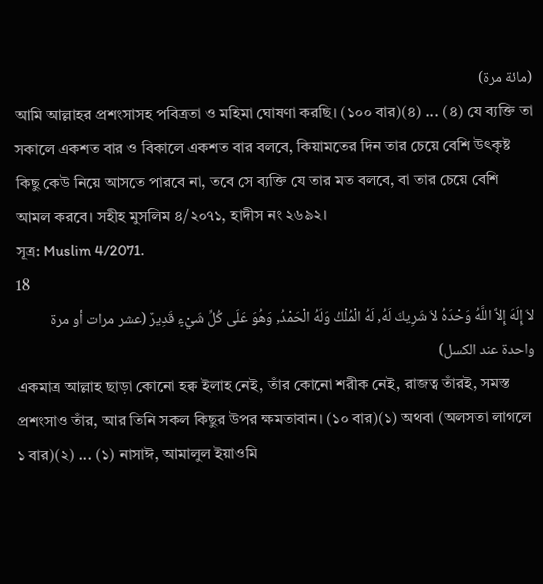(مائة مرة)
আমি আল্লাহর প্রশংসাসহ পবিত্রতা ও মহিমা ঘোষণা করছি। (১০০ বার)(৪) ... (৪) যে ব্যক্তি তা সকালে একশত বার ও বিকালে একশত বার বলবে, কিয়ামতের দিন তার চেয়ে বেশি উৎকৃষ্ট কিছু কেউ নিয়ে আসতে পারবে না, তবে সে ব্যক্তি যে তার মত বলবে, বা তার চেয়ে বেশি আমল করবে। সহীহ মুসলিম ৪/২০৭১, হাদীস নং ২৬৯২।
সূত্র: Muslim 4/2071.
18
لاَ إِلَهَ إِلاَّ اللَّهُ وَحْدَهُ لاَ شَرِيكَ لَهُ, لَهُ الْمُلْكُ وَلَهُ الْحَمْدُ, وَهُوَ عَلَى كُلِّ شَيْءٍ قَدِيرٌ (عشر مرات أو مرة واحدة عند الكسل)
একমাত্র আল্লাহ ছাড়া কোনো হক্ব ইলাহ নেই, তাঁর কোনো শরীক নেই, রাজত্ব তাঁরই, সমস্ত প্রশংসাও তাঁর, আর তিনি সকল কিছুর উপর ক্ষমতাবান। (১০ বার)(১) অথবা (অলসতা লাগলে ১ বার)(২) ... (১) নাসাঈ, আমালুল ইয়াওমি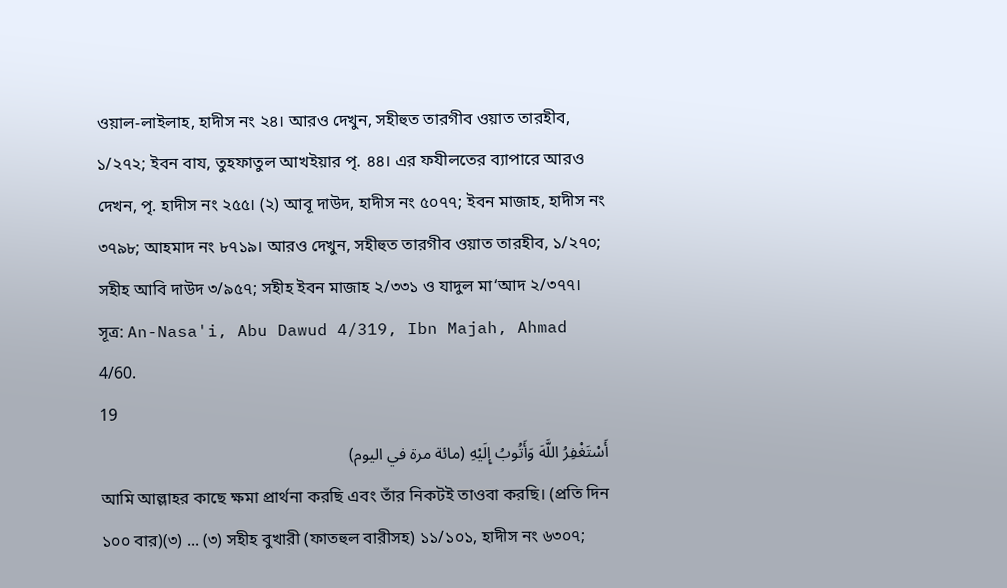ওয়াল-লাইলাহ, হাদীস নং ২৪। আরও দেখুন, সহীহুত তারগীব ওয়াত তারহীব, ১/২৭২; ইবন বায, তুহফাতুল আখইয়ার পৃ. ৪৪। এর ফযীলতের ব্যাপারে আরও দেখন, পৃ. হাদীস নং ২৫৫। (২) আবূ দাউদ, হাদীস নং ৫০৭৭; ইবন মাজাহ, হাদীস নং ৩৭৯৮; আহমাদ নং ৮৭১৯। আরও দেখুন, সহীহুত তারগীব ওয়াত তারহীব, ১/২৭০; সহীহ আবি দাউদ ৩/৯৫৭; সহীহ ইবন মাজাহ ২/৩৩১ ও যাদুল মা‘আদ ২/৩৭৭।
সূত্র: An-Nasa'i, Abu Dawud 4/319, Ibn Majah, Ahmad 4/60.
19
أَسْتَغْفِرُ اللَّهَ وَأَتُوبُ إِلَيْهِ (مائة مرة في اليوم)
আমি আল্লাহর কাছে ক্ষমা প্রার্থনা করছি এবং তাঁর নিকটই তাওবা করছি। (প্রতি দিন ১০০ বার)(৩) ... (৩) সহীহ বুখারী (ফাতহুল বারীসহ) ১১/১০১, হাদীস নং ৬৩০৭;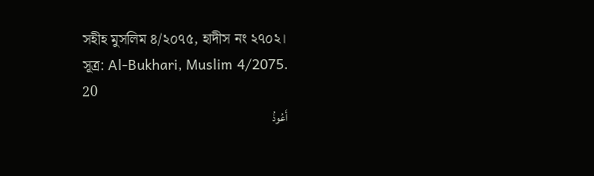সহীহ মুসলিম ৪/২০৭৫, হাদীস নং ২৭০২।
সূত্র: Al-Bukhari, Muslim 4/2075.
20
أَعُوذُ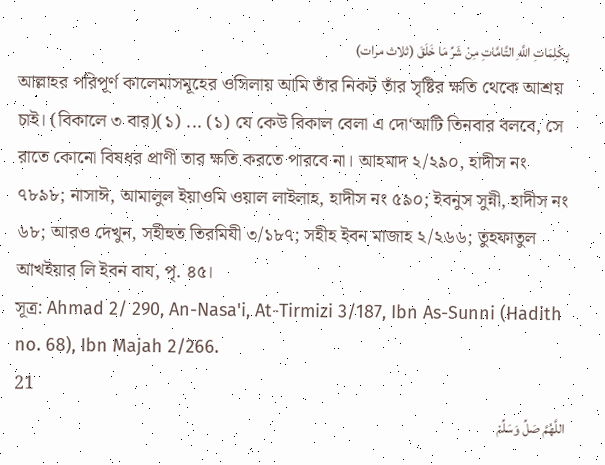بِكَلِمَاتِ اللَّهِ التَّامَّاتِ مِنْ شَرِّ مَا خَلَقَ (ثلاث مرات)
আল্লাহর পরিপূর্ণ কালেমাসমূহের ওসিলায় আমি তাঁর নিকট তাঁর সৃষ্টির ক্ষতি থেকে আশ্রয় চাই। (বিকালে ৩ বার)(১) ... (১) যে কেউ বিকাল বেলা এ দো‘আটি তিনবার বলবে, সে রাতে কোনো বিষধর প্রাণী তার ক্ষতি করতে পারবে না। আহমাদ ২/২৯০, হাদীস নং ৭৮৯৮; নাসাঈ, আমালুল ইয়াওমি ওয়াল লাইলাহ, হাদীস নং ৫৯০; ইবনুস সুন্নী, হাদীস নং ৬৮; আরও দেখুন, সহীহুত তিরমিযী ৩/১৮৭; সহীহ ইবন মাজাহ ২/২৬৬; তুহফাতুল আখইয়ার লি ইবন বায, পৃ. ৪৫।
সূত্র: Ahmad 2/ 290, An-Nasa'i, At-Tirmizi 3/187, Ibn As-Sunni (Hadith no. 68), Ibn Majah 2/266.
21
اللَّهُمَّ صَلِّ وَسَلِّمْ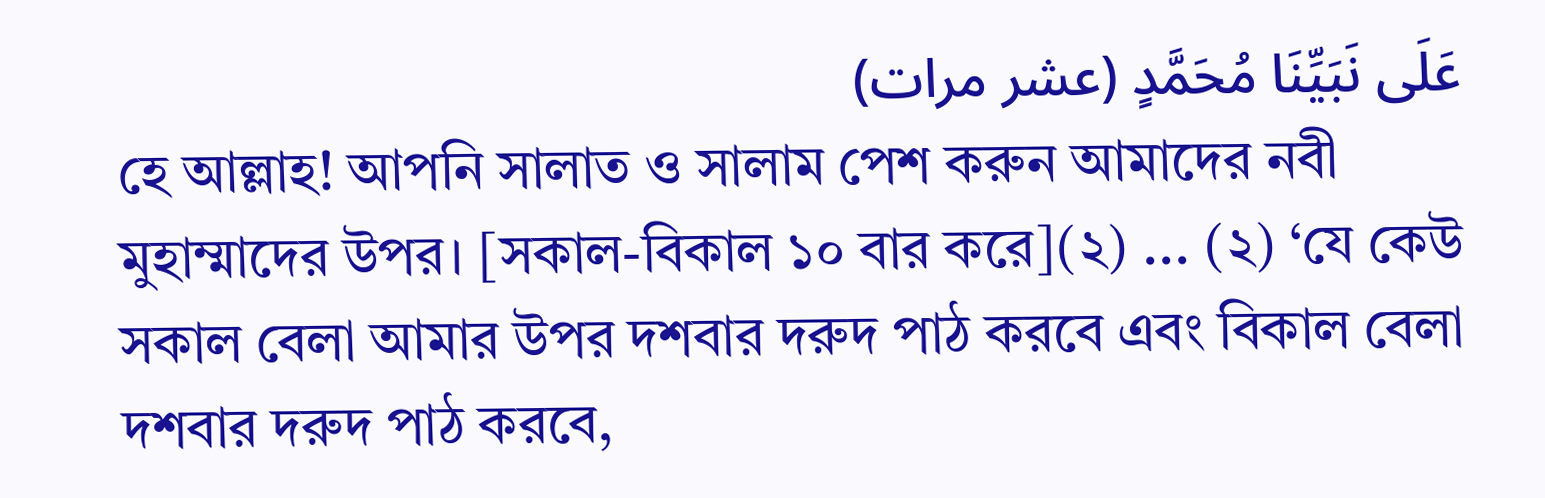عَلَى نَبَيِّنَا مُحَمَّدٍ (عشر مرات)
হে আল্লাহ! আপনি সালাত ও সালাম পেশ করুন আমাদের নবী মুহাম্মাদের উপর। [সকাল-বিকাল ১০ বার করে](২) ... (২) ‘যে কেউ সকাল বেলা আমার উপর দশবার দরুদ পাঠ করবে এবং বিকাল বেলা দশবার দরুদ পাঠ করবে,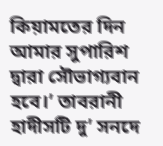কিয়ামতের দিন আমার সুপারিশ দ্বারা সৌভাগ্যবান হবে।’ তাবরানী হাদীসটি দু’ সনদে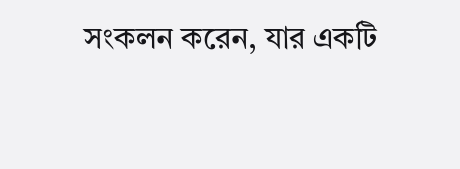সংকলন করেন, যার একটি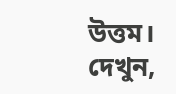উত্তম। দেখুন,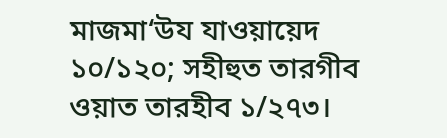মাজমা‘উয যাওয়ায়েদ ১০/১২০; সহীহুত তারগীব ওয়াত তারহীব ১/২৭৩।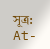সূত্র: At-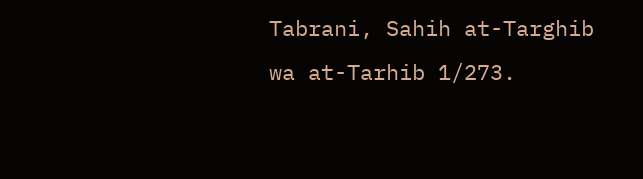Tabrani, Sahih at-Targhib wa at-Tarhib 1/273.